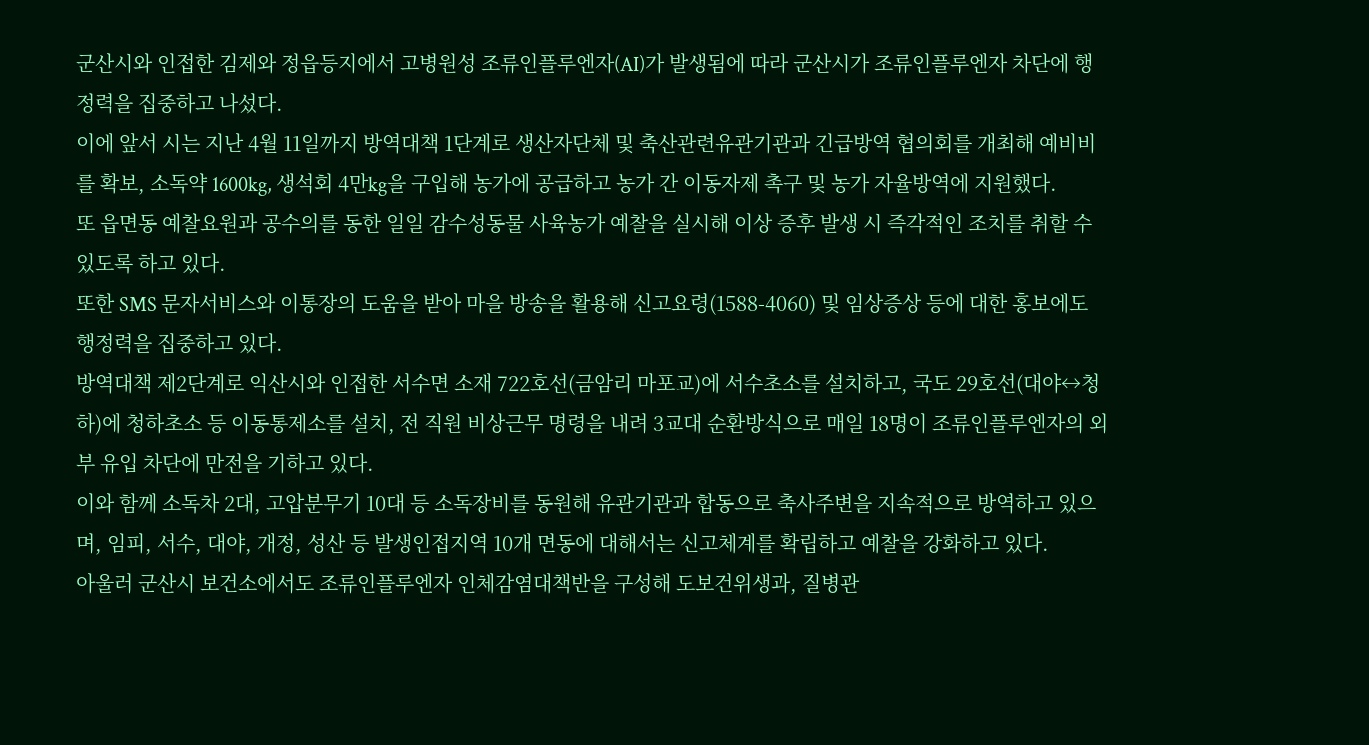군산시와 인접한 김제와 정읍등지에서 고병원성 조류인플루엔자(AI)가 발생됨에 따라 군산시가 조류인플루엔자 차단에 행정력을 집중하고 나섰다.
이에 앞서 시는 지난 4월 11일까지 방역대책 1단계로 생산자단체 및 축산관련유관기관과 긴급방역 협의회를 개최해 예비비를 확보, 소독약 1600kg, 생석회 4만kg을 구입해 농가에 공급하고 농가 간 이동자제 촉구 및 농가 자율방역에 지원했다.
또 읍면동 예찰요원과 공수의를 동한 일일 감수성동물 사육농가 예찰을 실시해 이상 증후 발생 시 즉각적인 조치를 취할 수 있도록 하고 있다.
또한 SMS 문자서비스와 이통장의 도움을 받아 마을 방송을 활용해 신고요령(1588-4060) 및 임상증상 등에 대한 홍보에도 행정력을 집중하고 있다.
방역대책 제2단계로 익산시와 인접한 서수면 소재 722호선(금암리 마포교)에 서수초소를 설치하고, 국도 29호선(대야↔청하)에 청하초소 등 이동통제소를 설치, 전 직원 비상근무 명령을 내려 3교대 순환방식으로 매일 18명이 조류인플루엔자의 외부 유입 차단에 만전을 기하고 있다.
이와 함께 소독차 2대, 고압분무기 10대 등 소독장비를 동원해 유관기관과 합동으로 축사주변을 지속적으로 방역하고 있으며, 임피, 서수, 대야, 개정, 성산 등 발생인접지역 10개 면동에 대해서는 신고체계를 확립하고 예찰을 강화하고 있다.
아울러 군산시 보건소에서도 조류인플루엔자 인체감염대책반을 구성해 도보건위생과, 질병관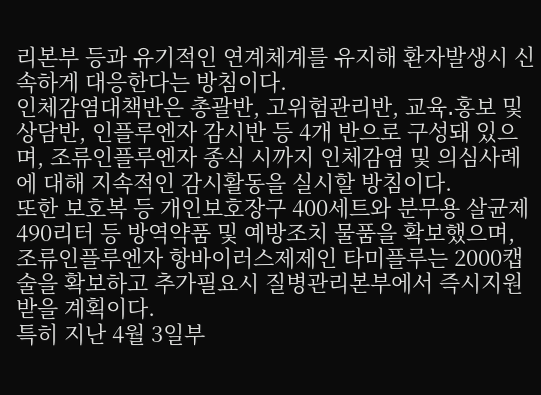리본부 등과 유기적인 연계체계를 유지해 환자발생시 신속하게 대응한다는 방침이다.
인체감염대책반은 총괄반, 고위험관리반, 교육․홍보 및 상담반, 인플루엔자 감시반 등 4개 반으로 구성돼 있으며, 조류인플루엔자 종식 시까지 인체감염 및 의심사례에 대해 지속적인 감시활동을 실시할 방침이다.
또한 보호복 등 개인보호장구 400세트와 분무용 살균제 490리터 등 방역약품 및 예방조치 물품을 확보했으며, 조류인플루엔자 항바이러스제제인 타미플루는 2000캡술을 확보하고 추가필요시 질병관리본부에서 즉시지원 받을 계획이다.
특히 지난 4월 3일부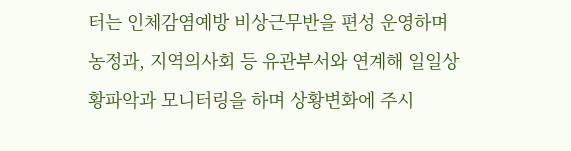터는 인체감염예방 비상근무반을 편성 운영하며 농정과, 지역의사회 등 유관부서와 연계해 일일상황파악과 모니터링을 하며 상황변화에 주시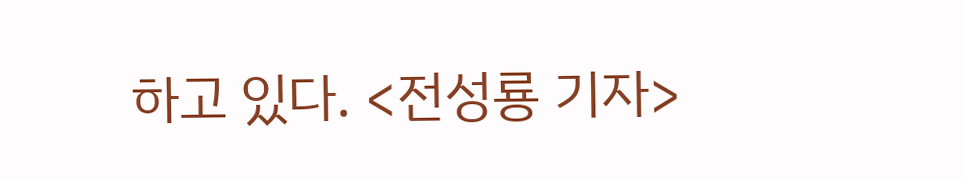하고 있다. <전성룡 기자>